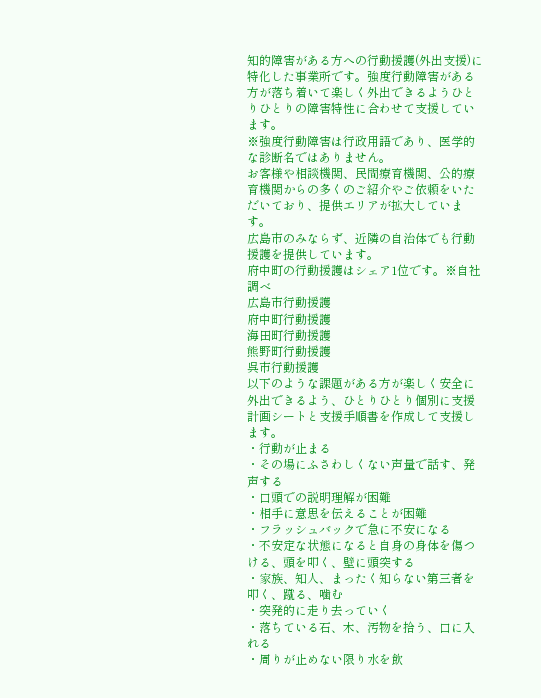知的障害がある方への行動援護(外出支援)に特化した事業所です。強度行動障害がある方が落ち着いて楽しく外出できるようひとりひとりの障害特性に合わせて支援しています。
※強度行動障害は行政用語であり、医学的な診断名ではありません。
お客様や相談機関、民間療育機関、公的療育機関からの多くのご紹介やご依頼をいただいており、提供エリアが拡大しています。
広島市のみならず、近隣の自治体でも行動援護を提供しています。
府中町の行動援護はシェア1位です。※自社調べ
広島市行動援護
府中町行動援護
海田町行動援護
熊野町行動援護
呉市行動援護
以下のような課題がある方が楽しく安全に外出できるよう、ひとりひとり個別に支援計画シートと支援手順書を作成して支援します。
・行動が止まる
・その場にふさわしくない声量で話す、発声する
・口頭での説明理解が困難
・相手に意思を伝えることが困難
・フラッシュバックで急に不安になる
・不安定な状態になると自身の身体を傷つける、頭を叩く、壁に頭突する
・家族、知人、まったく知らない第三者を叩く、蹴る、噛む
・突発的に走り去っていく
・落ちている石、木、汚物を拾う、口に入れる
・周りが止めない限り水を飲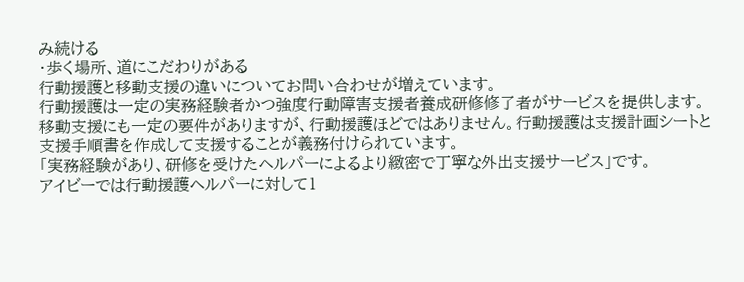み続ける
・歩く場所、道にこだわりがある
行動援護と移動支援の違いについてお問い合わせが増えています。
行動援護は一定の実務経験者かつ強度行動障害支援者養成研修修了者がサービスを提供します。移動支援にも一定の要件がありますが、行動援護ほどではありません。行動援護は支援計画シートと支援手順書を作成して支援することが義務付けられています。
「実務経験があり、研修を受けたヘルパーによるより緻密で丁寧な外出支援サービス」です。
アイビーでは行動援護ヘルパーに対して1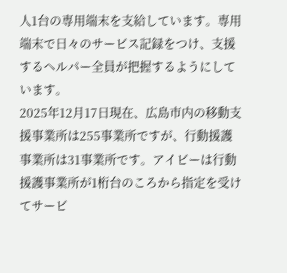人1台の専用端末を支給しています。専用端末で日々のサービス記録をつけ、支援するヘルパー全員が把握するようにしています。
2025年12月17日現在、広島市内の移動支援事業所は255事業所ですが、行動援護事業所は31事業所です。アイビーは行動援護事業所が1桁台のころから指定を受けてサービ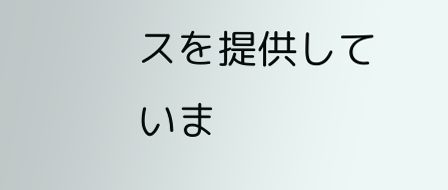スを提供していま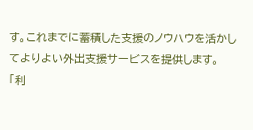す。これまでに蓄積した支援のノウハウを活かしてよりよい外出支援サービスを提供します。
「利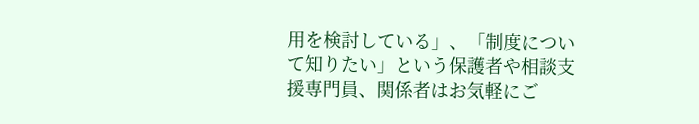用を検討している」、「制度について知りたい」という保護者や相談支援専門員、関係者はお気軽にご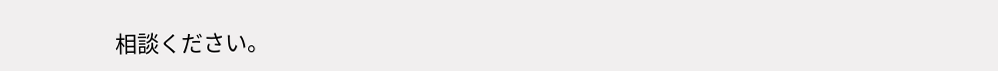相談ください。